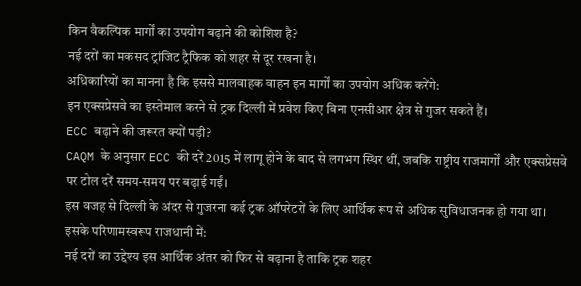किन वैकल्पिक मार्गों का उपयोग बढ़ाने की कोशिश है?
नई दरों का मकसद ट्रांजिट ट्रैफिक को शहर से दूर रखना है।
अधिकारियों का मानना है कि इससे मालवाहक वाहन इन मार्गों का उपयोग अधिक करेंगे:
इन एक्सप्रेसवे का इस्तेमाल करने से ट्रक दिल्ली में प्रवेश किए बिना एनसीआर क्षेत्र से गुजर सकते हैं।
ECC बढ़ाने की जरूरत क्यों पड़ी?
CAQM के अनुसार ECC की दरें 2015 में लागू होने के बाद से लगभग स्थिर थीं, जबकि राष्ट्रीय राजमार्गों और एक्सप्रेसवे पर टोल दरें समय-समय पर बढ़ाई गईं।
इस वजह से दिल्ली के अंदर से गुजरना कई ट्रक ऑपरेटरों के लिए आर्थिक रूप से अधिक सुविधाजनक हो गया था।
इसके परिणामस्वरूप राजधानी में:
नई दरों का उद्देश्य इस आर्थिक अंतर को फिर से बढ़ाना है ताकि ट्रक शहर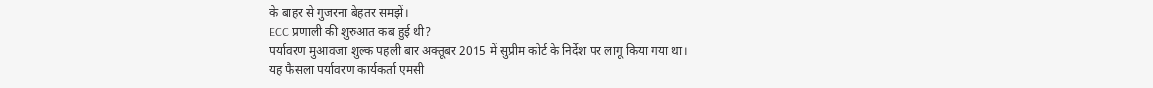के बाहर से गुजरना बेहतर समझें।
ECC प्रणाली की शुरुआत कब हुई थी?
पर्यावरण मुआवजा शुल्क पहली बार अक्तूबर 2015 में सुप्रीम कोर्ट के निर्देश पर लागू किया गया था।
यह फैसला पर्यावरण कार्यकर्ता एमसी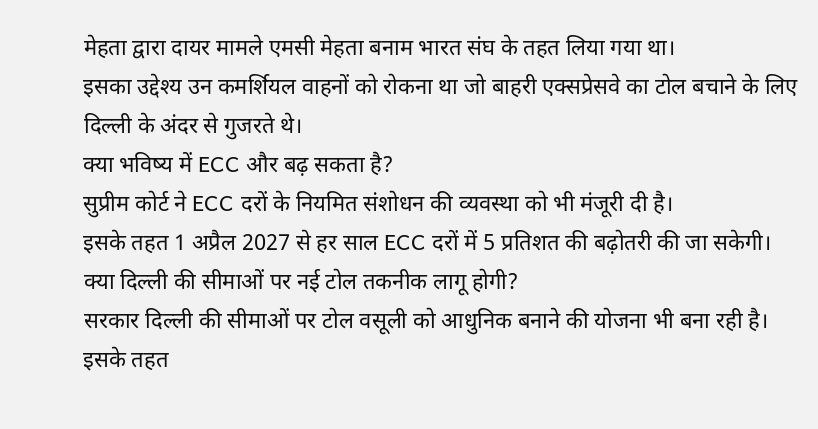मेहता द्वारा दायर मामले एमसी मेहता बनाम भारत संघ के तहत लिया गया था।
इसका उद्देश्य उन कमर्शियल वाहनों को रोकना था जो बाहरी एक्सप्रेसवे का टोल बचाने के लिए दिल्ली के अंदर से गुजरते थे।
क्या भविष्य में ECC और बढ़ सकता है?
सुप्रीम कोर्ट ने ECC दरों के नियमित संशोधन की व्यवस्था को भी मंजूरी दी है।
इसके तहत 1 अप्रैल 2027 से हर साल ECC दरों में 5 प्रतिशत की बढ़ोतरी की जा सकेगी।
क्या दिल्ली की सीमाओं पर नई टोल तकनीक लागू होगी?
सरकार दिल्ली की सीमाओं पर टोल वसूली को आधुनिक बनाने की योजना भी बना रही है।
इसके तहत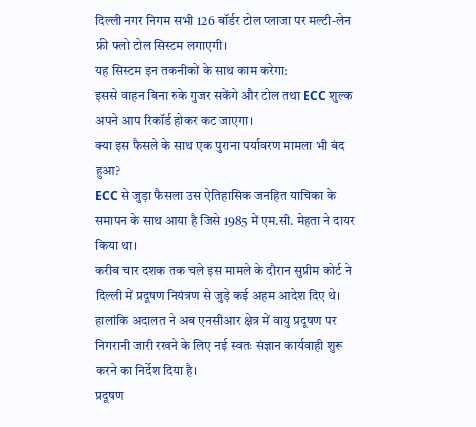दिल्ली नगर निगम सभी 126 बॉर्डर टोल प्लाजा पर मल्टी-लेन फ्री फ्लो टोल सिस्टम लगाएगी।
यह सिस्टम इन तकनीकों के साथ काम करेगा:
इससे वाहन बिना रुके गुजर सकेंगे और टोल तथा ECC शुल्क अपने आप रिकॉर्ड होकर कट जाएगा।
क्या इस फैसले के साथ एक पुराना पर्यावरण मामला भी बंद हुआ?
ECC से जुड़ा फैसला उस ऐतिहासिक जनहित याचिका के समापन के साथ आया है जिसे 1985 में एम.सी. मेहता ने दायर किया था।
करीब चार दशक तक चले इस मामले के दौरान सुप्रीम कोर्ट ने दिल्ली में प्रदूषण नियंत्रण से जुड़े कई अहम आदेश दिए थे।
हालांकि अदालत ने अब एनसीआर क्षेत्र में वायु प्रदूषण पर निगरानी जारी रखने के लिए नई स्वतः संज्ञान कार्यवाही शुरू करने का निर्देश दिया है।
प्रदूषण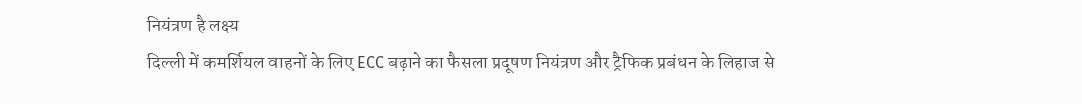नियंत्रण है लक्ष्य
दिल्ली में कमर्शियल वाहनों के लिए ECC बढ़ाने का फैसला प्रदूषण नियंत्रण और ट्रैफिक प्रबंधन के लिहाज से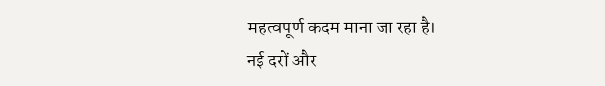महत्वपूर्ण कदम माना जा रहा है।
नई दरों और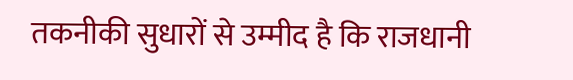तकनीकी सुधारों से उम्मीद है कि राजधानी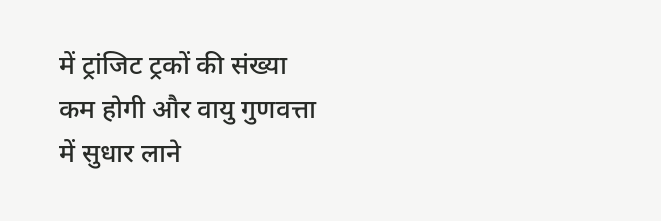में ट्रांजिट ट्रकों की संख्या कम होगी और वायु गुणवत्ता में सुधार लाने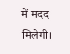में मदद मिलेगी।